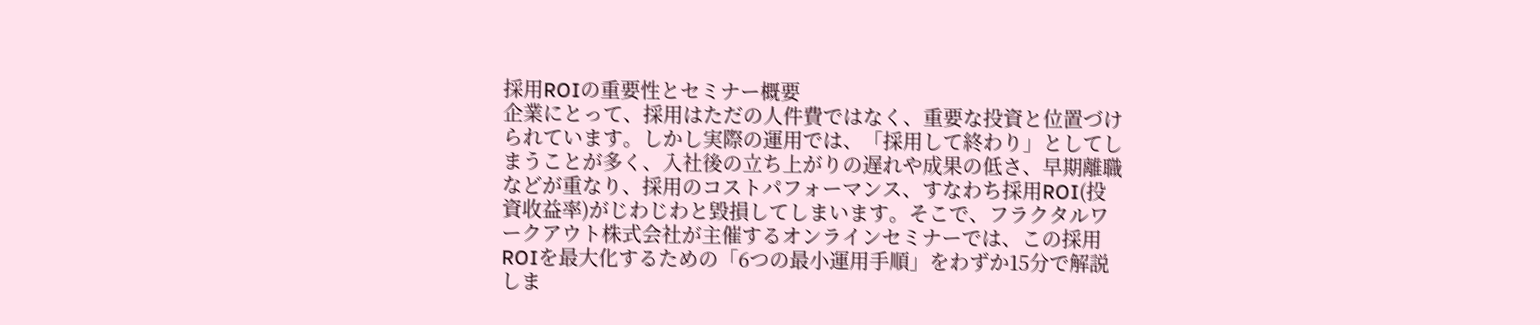採用ROIの重要性とセミナー概要
企業にとって、採用はただの人件費ではなく、重要な投資と位置づけられています。しかし実際の運用では、「採用して終わり」としてしまうことが多く、入社後の立ち上がりの遅れや成果の低さ、早期離職などが重なり、採用のコストパフォーマンス、すなわち採用ROI(投資收益率)がじわじわと毀損してしまいます。そこで、フラクタルワークアウト株式会社が主催するオンラインセミナーでは、この採用ROIを最大化するための「6つの最小運用手順」をわずか15分で解説しま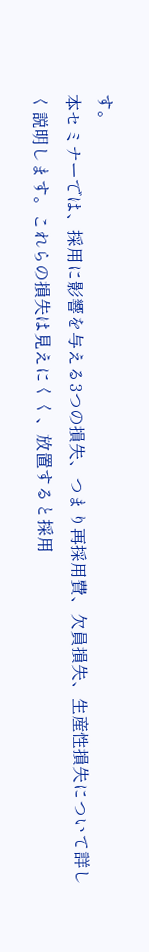す。
本セミナーでは、採用に影響を与える3つの損失、つまり再採用費、欠員損失、生産性損失について詳しく説明します。これらの損失は見えにくく、放置すると採用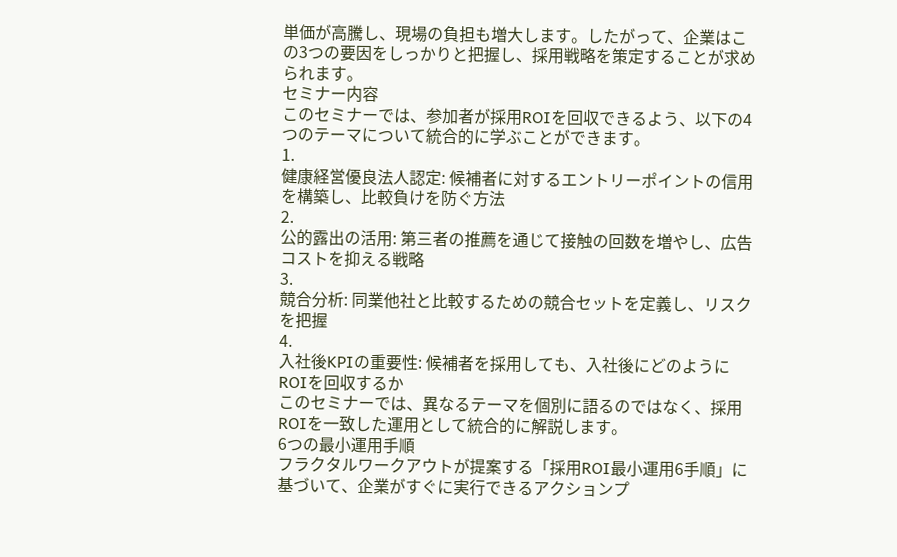単価が高騰し、現場の負担も増大します。したがって、企業はこの3つの要因をしっかりと把握し、採用戦略を策定することが求められます。
セミナー内容
このセミナーでは、参加者が採用ROIを回収できるよう、以下の4つのテーマについて統合的に学ぶことができます。
1.
健康経営優良法人認定: 候補者に対するエントリーポイントの信用を構築し、比較負けを防ぐ方法
2.
公的露出の活用: 第三者の推薦を通じて接触の回数を増やし、広告コストを抑える戦略
3.
競合分析: 同業他社と比較するための競合セットを定義し、リスクを把握
4.
入社後KPIの重要性: 候補者を採用しても、入社後にどのようにROIを回収するか
このセミナーでは、異なるテーマを個別に語るのではなく、採用ROIを一致した運用として統合的に解説します。
6つの最小運用手順
フラクタルワークアウトが提案する「採用ROI最小運用6手順」に基づいて、企業がすぐに実行できるアクションプ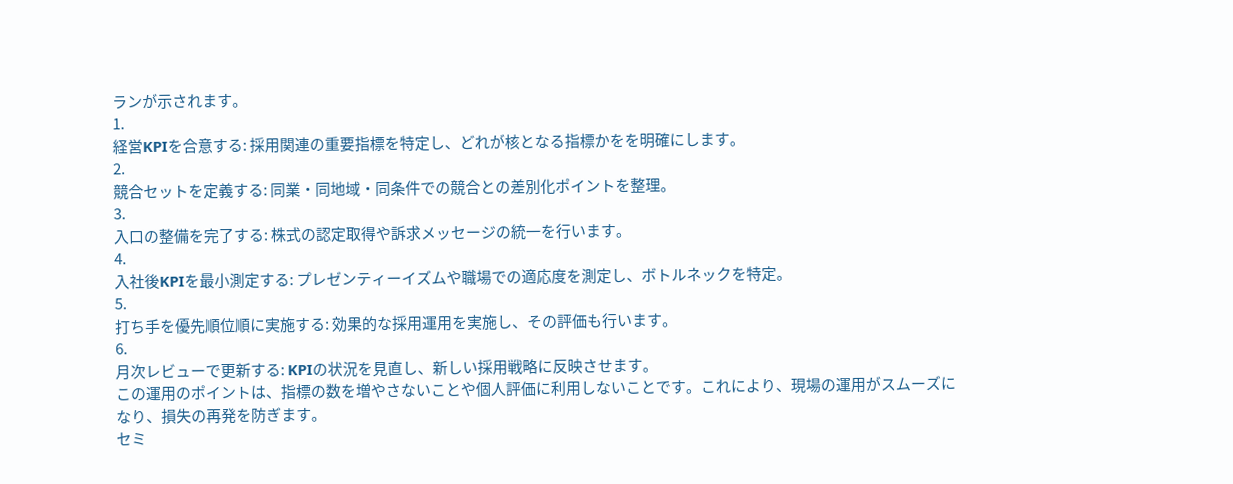ランが示されます。
1.
経営KPIを合意する: 採用関連の重要指標を特定し、どれが核となる指標かをを明確にします。
2.
競合セットを定義する: 同業・同地域・同条件での競合との差別化ポイントを整理。
3.
入口の整備を完了する: 株式の認定取得や訴求メッセージの統一を行います。
4.
入社後KPIを最小測定する: プレゼンティーイズムや職場での適応度を測定し、ボトルネックを特定。
5.
打ち手を優先順位順に実施する: 効果的な採用運用を実施し、その評価も行います。
6.
月次レビューで更新する: KPIの状況を見直し、新しい採用戦略に反映させます。
この運用のポイントは、指標の数を増やさないことや個人評価に利用しないことです。これにより、現場の運用がスムーズになり、損失の再発を防ぎます。
セミ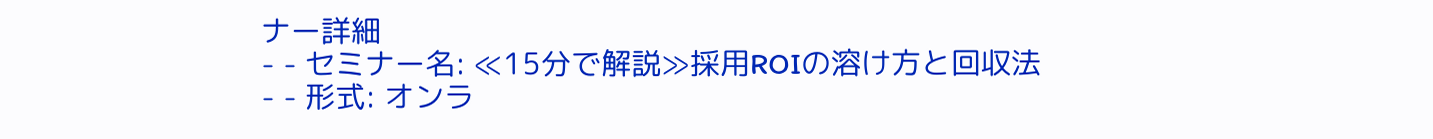ナー詳細
- - セミナー名: ≪15分で解説≫採用ROIの溶け方と回収法
- - 形式: オンラ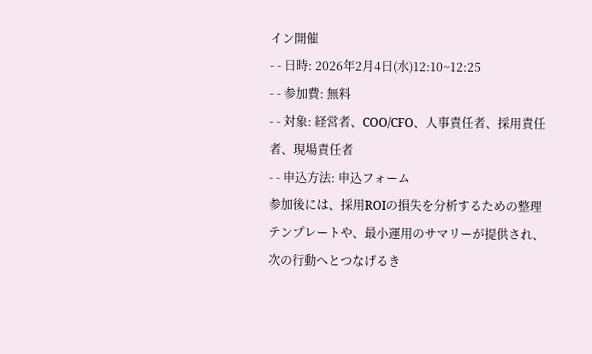イン開催
- - 日時: 2026年2月4日(水)12:10~12:25
- - 参加費: 無料
- - 対象: 経営者、COO/CFO、人事責任者、採用責任者、現場責任者
- - 申込方法: 申込フォーム
参加後には、採用ROIの損失を分析するための整理テンプレートや、最小運用のサマリーが提供され、次の行動へとつなげるき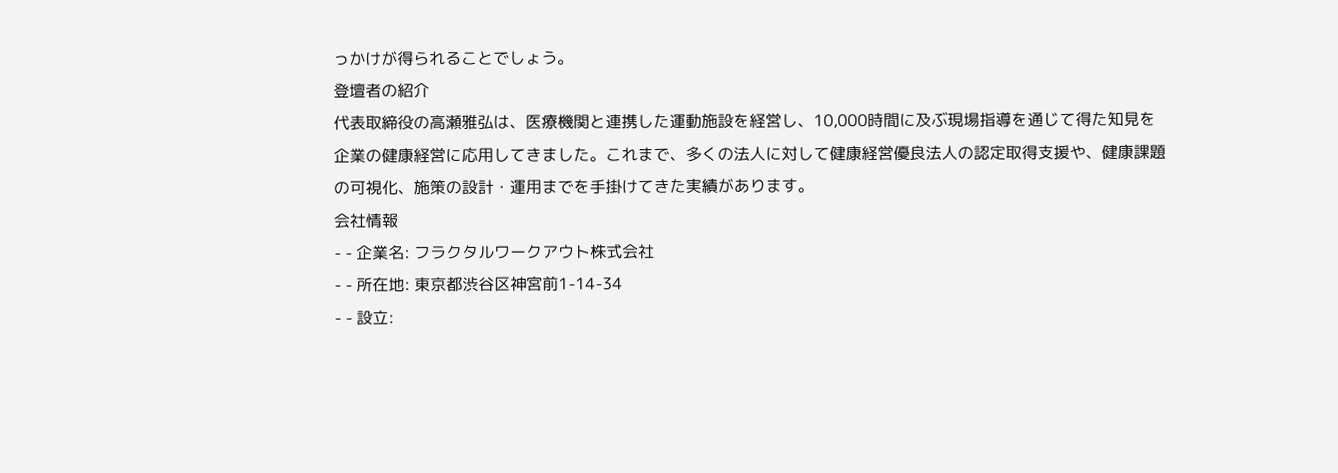っかけが得られることでしょう。
登壇者の紹介
代表取締役の高瀬雅弘は、医療機関と連携した運動施設を経営し、10,000時間に及ぶ現場指導を通じて得た知見を企業の健康経営に応用してきました。これまで、多くの法人に対して健康経営優良法人の認定取得支援や、健康課題の可視化、施策の設計・運用までを手掛けてきた実績があります。
会社情報
- - 企業名: フラクタルワークアウト株式会社
- - 所在地: 東京都渋谷区神宮前1-14-34
- - 設立: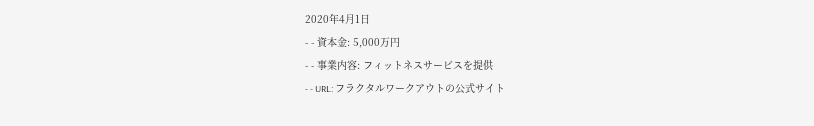2020年4月1日
- - 資本金: 5,000万円
- - 事業内容: フィットネスサービスを提供
- - URL: フラクタルワークアウトの公式サイト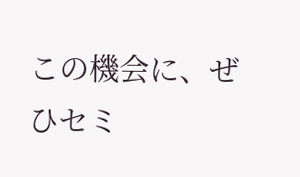この機会に、ぜひセミ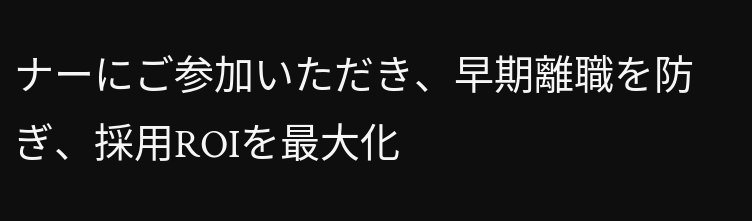ナーにご参加いただき、早期離職を防ぎ、採用ROIを最大化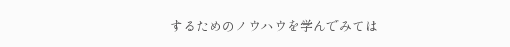するためのノウハウを学んでみては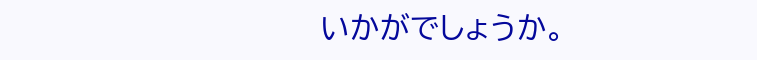いかがでしょうか。